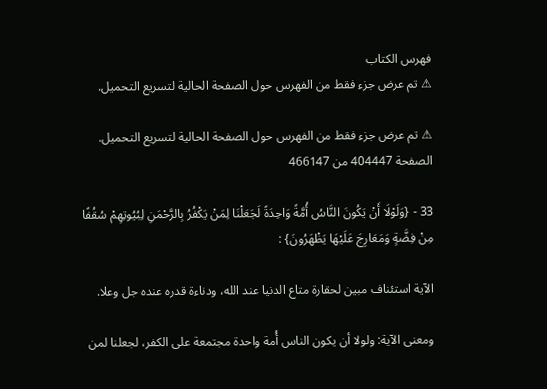فهرس الكتاب
⚠ تم عرض جزء فقط من الفهرس حول الصفحة الحالية لتسريع التحميل.

⚠ تم عرض جزء فقط من الفهرس حول الصفحة الحالية لتسريع التحميل.
الصفحة 404447 من 466147

33 - {وَلَوْلَا أَنْ يَكُونَ النَّاسُ أُمَّةً وَاحِدَةً لَجَعَلْنَا لِمَنْ يَكْفُرُ بِالرَّحْمَنِ لِبُيُوتِهِمْ سُقُفًا مِنْ فِضَّةٍ وَمَعَارِجَ عَلَيْهَا يَظْهَرُونَ} :

الآية استئناف مبين لحقارة متاع الدنيا عند الله، ودناءة قدره عنده جل وعلا.

ومعنى الآية: ولولا أن يكون الناس أُمة واحدة مجتمعة على الكفر، لجعلنا لمن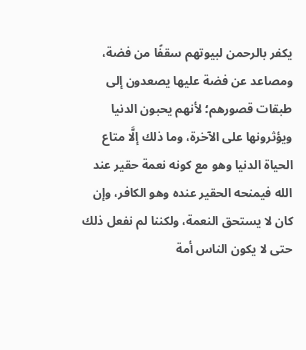يكفر بالرحمن لبيوتهم سقفًا من فضة، ومصاعد عن فضة عليها يصعدون إلى طبقات قصورهم؛ لأنهم يحبون الدنيا ويؤثرونها على الآخرة، وما ذلك إلَّا متاع الحياة الدنيا وهو مع كونه نعمة حقير عند الله فيمنحه الحقير عنده وهو الكافر، وإن كان لا يستحق النعمة، ولكننا لم نفعل ذلك حتى لا يكون الناس أمة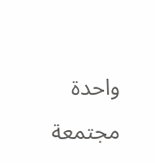واحدة مجتمعة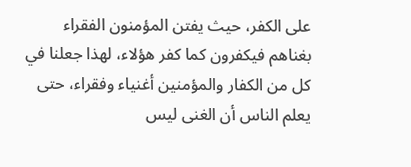على الكفر، حيث يفتن المؤمنون الفقراء بغناهم فيكفرون كما كفر هؤلاء، لهذا جعلنا في كل من الكفار والمؤمنين أغنياء وفقراء، حتى يعلم الناس أن الغنى ليس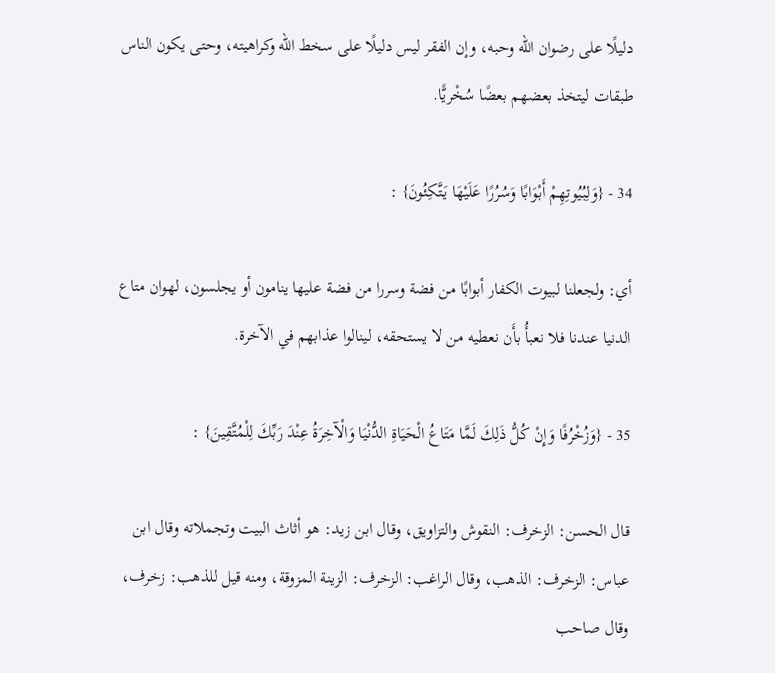دليلًا على رضوان الله وحبه، وإن الفقر ليس دليلًا على سخط الله وكراهيته، وحتى يكون الناس طبقات ليتخذ بعضهم بعضًا سُخْريًّا.

34 - {وَلِبُيُوتِهِمْ أَبْوَابًا وَسُرُرًا عَلَيْهَا يَتَّكِئُونَ} :

أي: ولجعلنا لبيوت الكفار أبوابًا من فضة وسررا من فضة عليها ينامون أو يجلسون، لهوان متاع الدنيا عندنا فلا نعبأُ بأَن نعطيه من لا يستحقه، لينالوا عذابهم في الآخرة.

35 - {وَزُخْرُفًا وَإِنْ كُلُّ ذَلِكَ لَمَّا مَتَاعُ الْحَيَاةِ الدُّنْيَا وَالْآخِرَةُ عِنْدَ رَبِّكَ لِلْمُتَّقِينَ} :

قال الحسن: الزخرف: النقوش والتزاويق، وقال ابن زيد: هو أثاث البيت وتجملاته وقال ابن عباس: الزخرف: الذهب، وقال الراغب: الزخرف: الزينة المزوقة، ومنه قيل للذهب: زخرف، وقال صاحب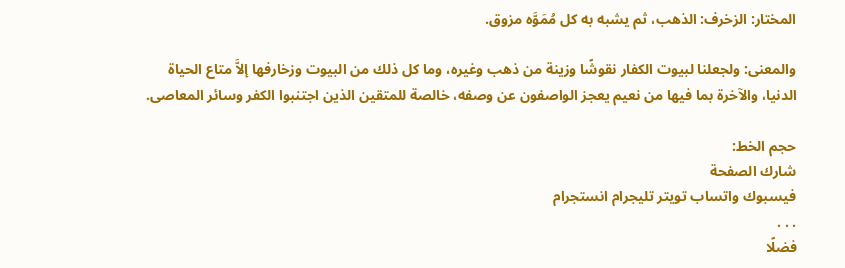المختار: الزخرف: الذهب، ثم يشبه به كل مُمَوَّه مزوق.

والمعنى: ولجعلنا لبيوت الكفار نقوشًا وزينة من ذهب وغيره، وما كل ذلك من البيوت وزخارفها إلاَّ متاع الحياة الدنيا، والآخرة بما فيها من نعيم يعجز الواصفون عن وصفه، خالصة للمتقين الذين اجتنبوا الكفر وسائر المعاصى.

حجم الخط:
شارك الصفحة
فيسبوك واتساب تويتر تليجرام انستجرام
. . .
فضلًا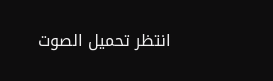انتظر تحميل الصوت